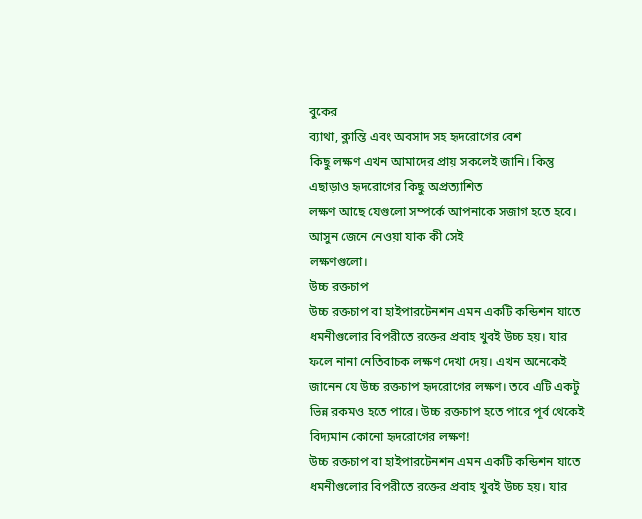বুকের
ব্যাথা, ক্লান্তি এবং অবসাদ সহ হৃদরোগের বেশ
কিছু লক্ষণ এখন আমাদের প্রায় সকলেই জানি। কিন্তু এছাড়াও হৃদরোগের কিছু অপ্রত্যাশিত
লক্ষণ আছে যেগুলো সম্পর্কে আপনাকে সজাগ হতে হবে। আসুন জেনে নেওয়া যাক কী সেই
লক্ষণগুলো।
উচ্চ রক্তচাপ
উচ্চ রক্তচাপ বা হাইপারটেনশন এমন একটি কন্ডিশন যাতে ধমনীগুলোর বিপরীতে রক্তের প্রবাহ খুবই উচ্চ হয়। যার ফলে নানা নেতিবাচক লক্ষণ দেখা দেয়। এখন অনেকেই জানেন যে উচ্চ রক্তচাপ হৃদরোগের লক্ষণ। তবে এটি একটু ভিন্ন রকমও হতে পারে। উচ্চ রক্তচাপ হতে পারে পূর্ব থেকেই বিদ্যমান কোনো হৃদরোগের লক্ষণ!
উচ্চ রক্তচাপ বা হাইপারটেনশন এমন একটি কন্ডিশন যাতে ধমনীগুলোর বিপরীতে রক্তের প্রবাহ খুবই উচ্চ হয়। যার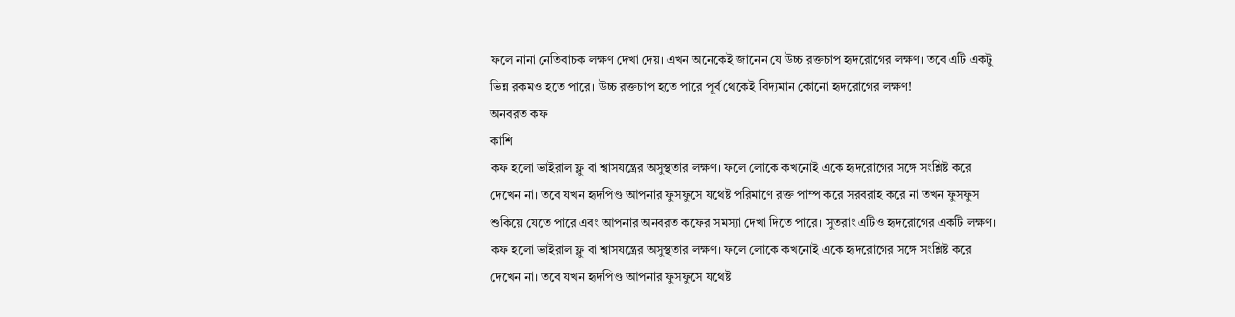ফলে নানা নেতিবাচক লক্ষণ দেখা দেয়। এখন অনেকেই জানেন যে উচ্চ রক্তচাপ হৃদরোগের লক্ষণ। তবে এটি একটু ভিন্ন রকমও হতে পারে। উচ্চ রক্তচাপ হতে পারে পূর্ব থেকেই বিদ্যমান কোনো হৃদরোগের লক্ষণ!
অনবরত কফ
কাশি
কফ হলো ভাইরাল ফ্লু বা শ্বাসযন্ত্রের অসুস্থতার লক্ষণ। ফলে লোকে কখনোই একে হৃদরোগের সঙ্গে সংশ্লিষ্ট করে দেখেন না। তবে যখন হৃদপিণ্ড আপনার ফুসফুসে যথেষ্ট পরিমাণে রক্ত পাম্প করে সরবরাহ করে না তখন ফুসফুস শুকিয়ে যেতে পারে এবং আপনার অনবরত কফের সমস্যা দেখা দিতে পারে। সুতরাং এটিও হৃদরোগের একটি লক্ষণ।
কফ হলো ভাইরাল ফ্লু বা শ্বাসযন্ত্রের অসুস্থতার লক্ষণ। ফলে লোকে কখনোই একে হৃদরোগের সঙ্গে সংশ্লিষ্ট করে দেখেন না। তবে যখন হৃদপিণ্ড আপনার ফুসফুসে যথেষ্ট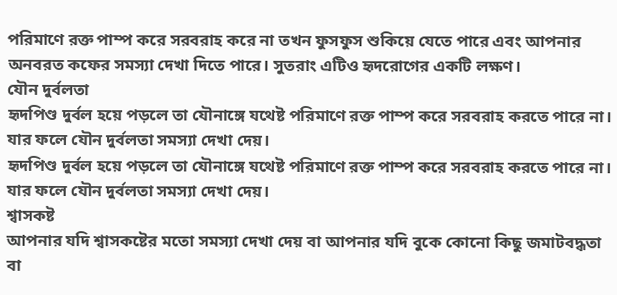পরিমাণে রক্ত পাম্প করে সরবরাহ করে না তখন ফুসফুস শুকিয়ে যেতে পারে এবং আপনার অনবরত কফের সমস্যা দেখা দিতে পারে। সুতরাং এটিও হৃদরোগের একটি লক্ষণ।
যৌন দুর্বলতা
হৃদপিণ্ড দুর্বল হয়ে পড়লে তা যৌনাঙ্গে যথেষ্ট পরিমাণে রক্ত পাম্প করে সরবরাহ করতে পারে না। যার ফলে যৌন দুর্বলতা সমস্যা দেখা দেয়।
হৃদপিণ্ড দুর্বল হয়ে পড়লে তা যৌনাঙ্গে যথেষ্ট পরিমাণে রক্ত পাম্প করে সরবরাহ করতে পারে না। যার ফলে যৌন দুর্বলতা সমস্যা দেখা দেয়।
শ্বাসকষ্ট
আপনার যদি শ্বাসকষ্টের মতো সমস্যা দেখা দেয় বা আপনার যদি বুকে কোনো কিছু জমাটবদ্ধতা বা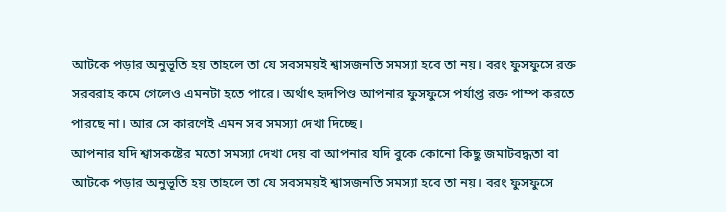আটকে পড়ার অনুভূতি হয় তাহলে তা যে সবসময়ই শ্বাসজনতি সমস্যা হবে তা নয়। বরং ফুসফুসে রক্ত সরবরাহ কমে গেলেও এমনটা হতে পারে। অর্থাৎ হৃদপিণ্ড আপনার ফুসফুসে পর্যাপ্ত রক্ত পাম্প করতে পারছে না। আর সে কারণেই এমন সব সমস্যা দেখা দিচ্ছে।
আপনার যদি শ্বাসকষ্টের মতো সমস্যা দেখা দেয় বা আপনার যদি বুকে কোনো কিছু জমাটবদ্ধতা বা আটকে পড়ার অনুভূতি হয় তাহলে তা যে সবসময়ই শ্বাসজনতি সমস্যা হবে তা নয়। বরং ফুসফুসে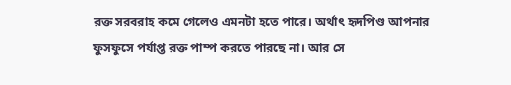রক্ত সরবরাহ কমে গেলেও এমনটা হতে পারে। অর্থাৎ হৃদপিণ্ড আপনার ফুসফুসে পর্যাপ্ত রক্ত পাম্প করতে পারছে না। আর সে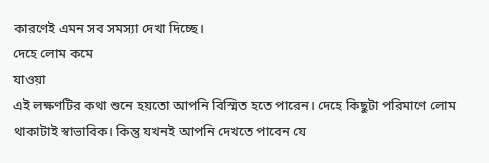কারণেই এমন সব সমস্যা দেখা দিচ্ছে।
দেহে লোম কমে
যাওয়া
এই লক্ষণটির কথা শুনে হয়তো আপনি বিস্মিত হতে পারেন। দেহে কিছুটা পরিমাণে লোম থাকাটাই স্বাভাবিক। কিন্তু যখনই আপনি দেখতে পাবেন যে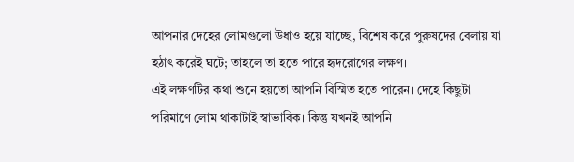আপনার দেহের লোমগুলো উধাও হয়ে যাচ্ছে, বিশেষ করে পুরুষদের বেলায় যা হঠাৎ করেই ঘটে; তাহলে তা হতে পারে হৃদরোগের লক্ষণ।
এই লক্ষণটির কথা শুনে হয়তো আপনি বিস্মিত হতে পারেন। দেহে কিছুটা পরিমাণে লোম থাকাটাই স্বাভাবিক। কিন্তু যখনই আপনি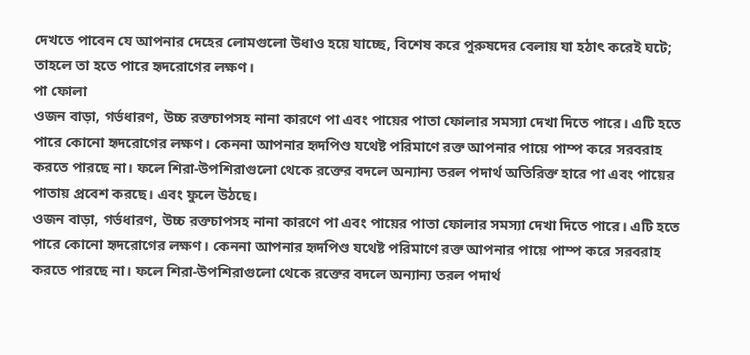দেখতে পাবেন যে আপনার দেহের লোমগুলো উধাও হয়ে যাচ্ছে, বিশেষ করে পুরুষদের বেলায় যা হঠাৎ করেই ঘটে; তাহলে তা হতে পারে হৃদরোগের লক্ষণ।
পা ফোলা
ওজন বাড়া, গর্ভধারণ, উচ্চ রক্তচাপসহ নানা কারণে পা এবং পায়ের পাতা ফোলার সমস্যা দেখা দিতে পারে। এটি হতে পারে কোনো হৃদরোগের লক্ষণ। কেননা আপনার হৃদপিণ্ড যথেষ্ট পরিমাণে রক্ত আপনার পায়ে পাম্প করে সরবরাহ করতে পারছে না। ফলে শিরা-উপশিরাগুলো থেকে রক্তের বদলে অন্যান্য তরল পদার্থ অতিরিক্ত হারে পা এবং পায়ের পাতায় প্রবেশ করছে। এবং ফুলে উঠছে।
ওজন বাড়া, গর্ভধারণ, উচ্চ রক্তচাপসহ নানা কারণে পা এবং পায়ের পাতা ফোলার সমস্যা দেখা দিতে পারে। এটি হতে পারে কোনো হৃদরোগের লক্ষণ। কেননা আপনার হৃদপিণ্ড যথেষ্ট পরিমাণে রক্ত আপনার পায়ে পাম্প করে সরবরাহ করতে পারছে না। ফলে শিরা-উপশিরাগুলো থেকে রক্তের বদলে অন্যান্য তরল পদার্থ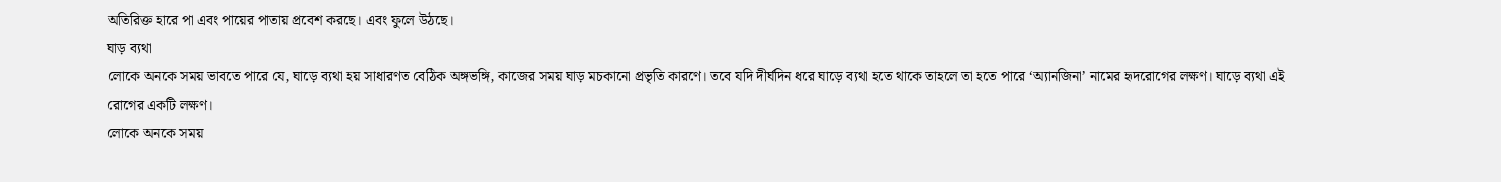অতিরিক্ত হারে পা এবং পায়ের পাতায় প্রবেশ করছে। এবং ফুলে উঠছে।
ঘাড় ব্যথা
লোকে অনকে সময় ভাবতে পারে যে, ঘাড়ে ব্যথা হয় সাধারণত বেঠিক অঙ্গভঙ্গি, কাজের সময় ঘাড় মচকানো প্রভৃতি কারণে। তবে যদি দীর্ঘদিন ধরে ঘাড়ে ব্যথা হতে থাকে তাহলে তা হতে পারে ‘অ্যানজিনা’ নামের হৃদরোগের লক্ষণ। ঘাড়ে ব্যথা এই রোগের একটি লক্ষণ।
লোকে অনকে সময়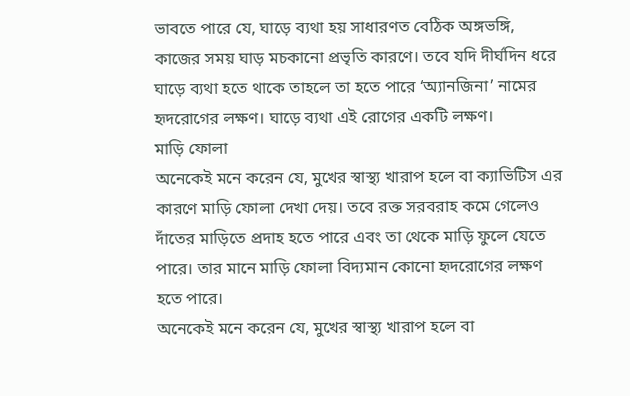ভাবতে পারে যে, ঘাড়ে ব্যথা হয় সাধারণত বেঠিক অঙ্গভঙ্গি, কাজের সময় ঘাড় মচকানো প্রভৃতি কারণে। তবে যদি দীর্ঘদিন ধরে ঘাড়ে ব্যথা হতে থাকে তাহলে তা হতে পারে ‘অ্যানজিনা’ নামের হৃদরোগের লক্ষণ। ঘাড়ে ব্যথা এই রোগের একটি লক্ষণ।
মাড়ি ফোলা
অনেকেই মনে করেন যে, মুখের স্বাস্থ্য খারাপ হলে বা ক্যাভিটিস এর কারণে মাড়ি ফোলা দেখা দেয়। তবে রক্ত সরবরাহ কমে গেলেও দাঁতের মাড়িতে প্রদাহ হতে পারে এবং তা থেকে মাড়ি ফুলে যেতে পারে। তার মানে মাড়ি ফোলা বিদ্যমান কোনো হৃদরোগের লক্ষণ হতে পারে।
অনেকেই মনে করেন যে, মুখের স্বাস্থ্য খারাপ হলে বা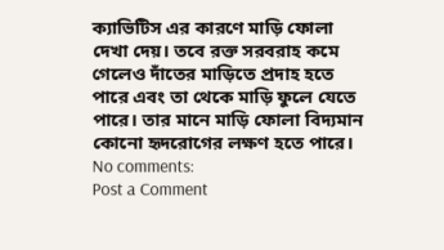ক্যাভিটিস এর কারণে মাড়ি ফোলা দেখা দেয়। তবে রক্ত সরবরাহ কমে গেলেও দাঁতের মাড়িতে প্রদাহ হতে পারে এবং তা থেকে মাড়ি ফুলে যেতে পারে। তার মানে মাড়ি ফোলা বিদ্যমান কোনো হৃদরোগের লক্ষণ হতে পারে।
No comments:
Post a Comment